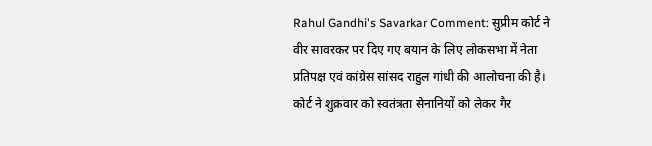Rahul Gandhi's Savarkar Comment: सुप्रीम कोर्ट ने वीर सावरकर पर दिए गए बयान के लिए लोकसभा में नेता प्रतिपक्ष एवं कांग्रेस सांसद राहुल गांधी की आलोचना की है। कोर्ट ने शुक्रवार को स्वतंत्रता सेनानियों को लेकर गैर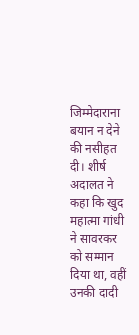जिम्मेदाराना बयान न देने की नसीहत दी। शीर्ष अदालत ने कहा कि खुद महात्मा गांधी ने सावरकर को सम्मान दिया था, वहीं उनकी दादी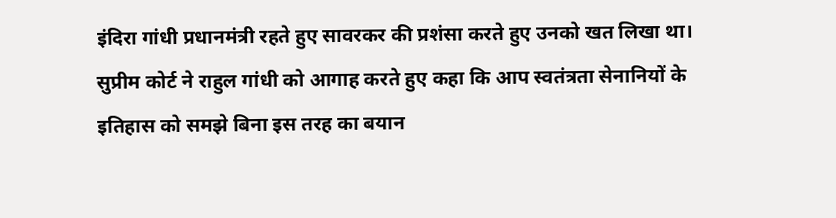इंदिरा गांधी प्रधानमंत्री रहते हुए सावरकर की प्रशंसा करते हुए उनको खत लिखा था। सुप्रीम कोर्ट ने राहुल गांधी को आगाह करते हुए कहा कि आप स्वतंत्रता सेनानियों के इतिहास को समझे बिना इस तरह का बयान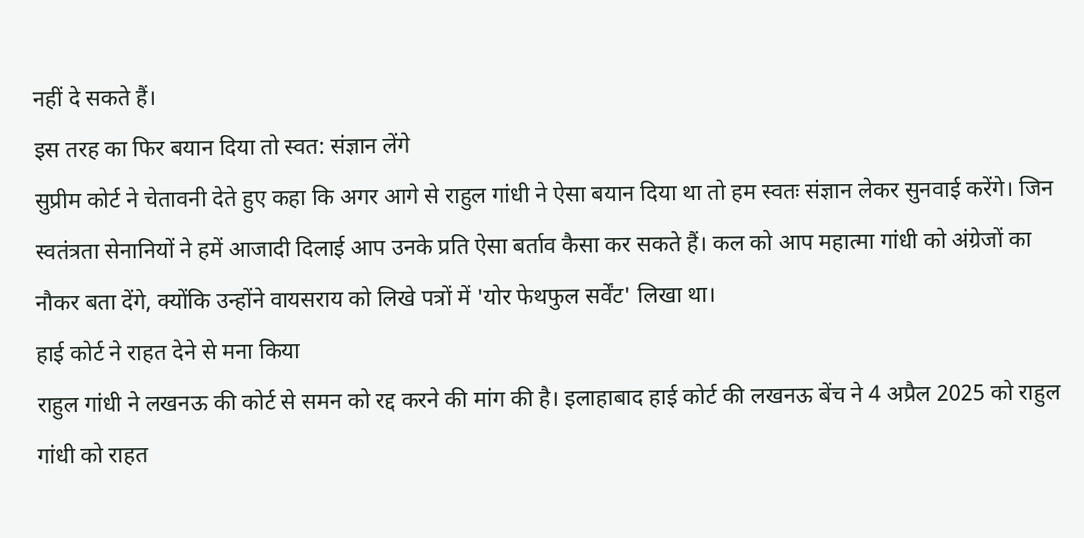नहीं दे सकते हैं।
इस तरह का फिर बयान दिया तो स्वत: संज्ञान लेंगे
सुप्रीम कोर्ट ने चेतावनी देते हुए कहा कि अगर आगे से राहुल गांधी ने ऐसा बयान दिया था तो हम स्वतः संज्ञान लेकर सुनवाई करेंगे। जिन स्वतंत्रता सेनानियों ने हमें आजादी दिलाई आप उनके प्रति ऐसा बर्ताव कैसा कर सकते हैं। कल को आप महात्मा गांधी को अंग्रेजों का नौकर बता देंगे, क्योंकि उन्होंने वायसराय को लिखे पत्रों में 'योर फेथफुल सर्वेंट' लिखा था।
हाई कोर्ट ने राहत देने से मना किया
राहुल गांधी ने लखनऊ की कोर्ट से समन को रद्द करने की मांग की है। इलाहाबाद हाई कोर्ट की लखनऊ बेंच ने 4 अप्रैल 2025 को राहुल गांधी को राहत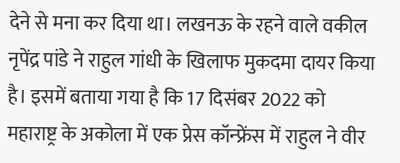देने से मना कर दिया था। लखनऊ के रहने वाले वकील नृपेंद्र पांडे ने राहुल गांधी के खिलाफ मुकदमा दायर किया है। इसमें बताया गया है कि 17 दिसंबर 2022 को महाराष्ट्र के अकोला में एक प्रेस कॉन्फ्रेंस में राहुल ने वीर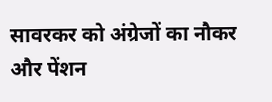सावरकर को अंग्रेजों का नौकर और पेंशन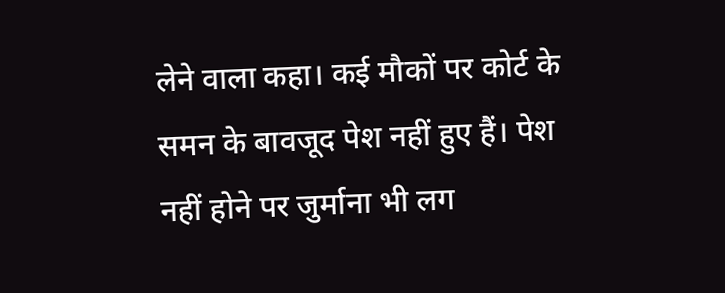लेने वाला कहा। कई मौकों पर कोर्ट के समन के बावजूद पेश नहीं हुए हैं। पेश नहीं होने पर जुर्माना भी लग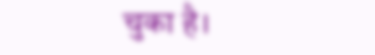चुका है।